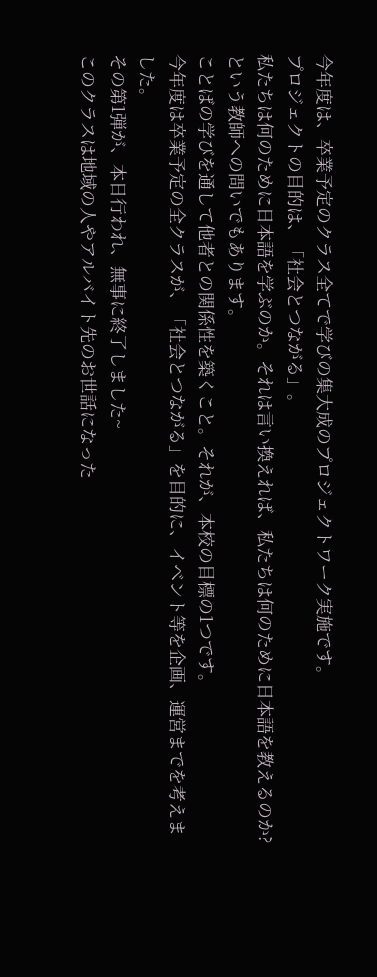今年度は、卒業予定のクラス全てで学びの集大成のプロジェクトワーク実施です。
プロジェクトの目的は、「社会とつながる」。
私たちは何のために日本語を学ぶのか。それは言い換えれば、私たちは何のために日本語を教えるのか?という教師への問いでもあります。
ことばの学びを通して他者との関係性を築くこと。それが、本校の目標の1つです。
今年度は卒業予定の全クラスが、「社会とつながる」を目的に、イベント等を企画、運営までを考えました。
その第1弾が、本日行われ、無事に終了しました~
このクラスは地域の人やアルバイト先のお世話になった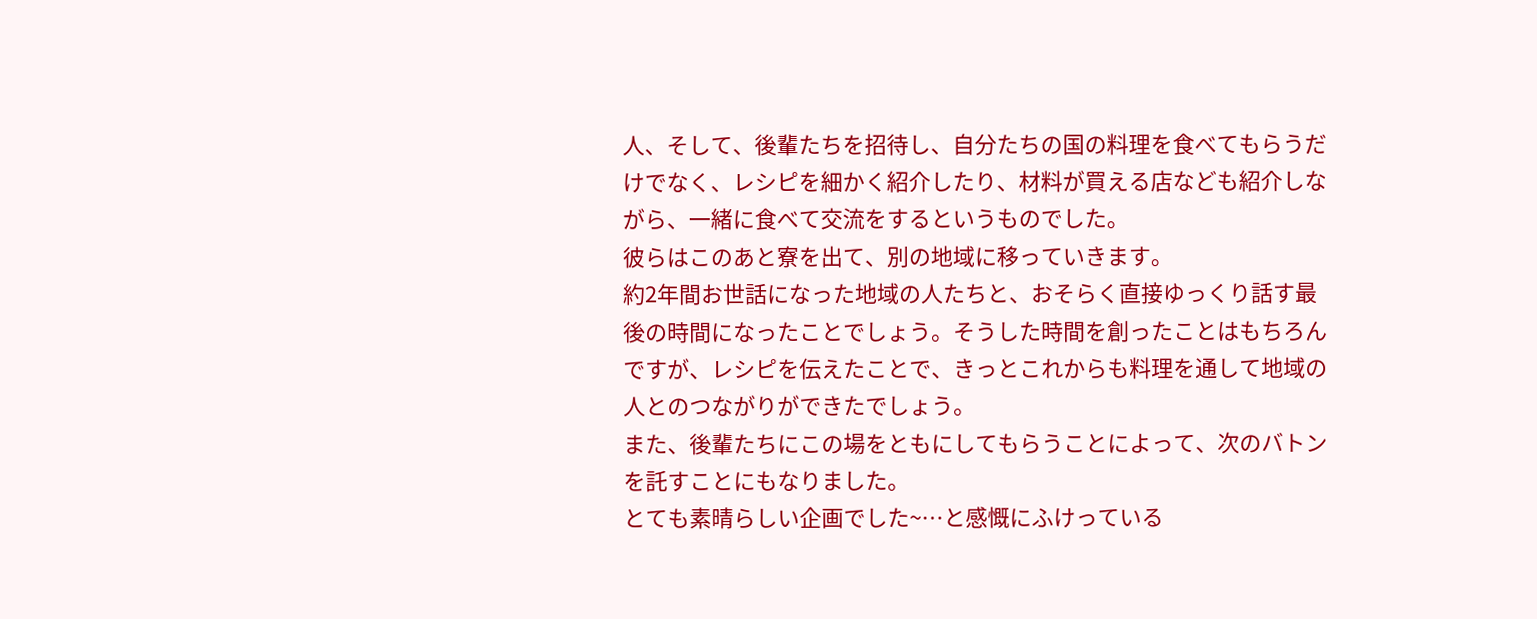人、そして、後輩たちを招待し、自分たちの国の料理を食べてもらうだけでなく、レシピを細かく紹介したり、材料が買える店なども紹介しながら、一緒に食べて交流をするというものでした。
彼らはこのあと寮を出て、別の地域に移っていきます。
約2年間お世話になった地域の人たちと、おそらく直接ゆっくり話す最後の時間になったことでしょう。そうした時間を創ったことはもちろんですが、レシピを伝えたことで、きっとこれからも料理を通して地域の人とのつながりができたでしょう。
また、後輩たちにこの場をともにしてもらうことによって、次のバトンを託すことにもなりました。
とても素晴らしい企画でした~…と感慨にふけっている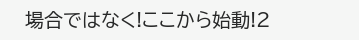場合ではなく!ここから始動!2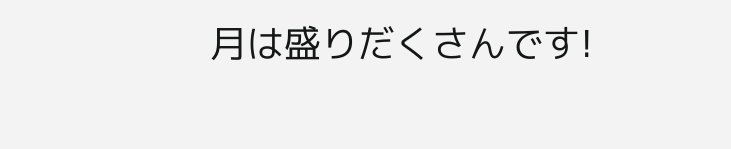月は盛りだくさんです!